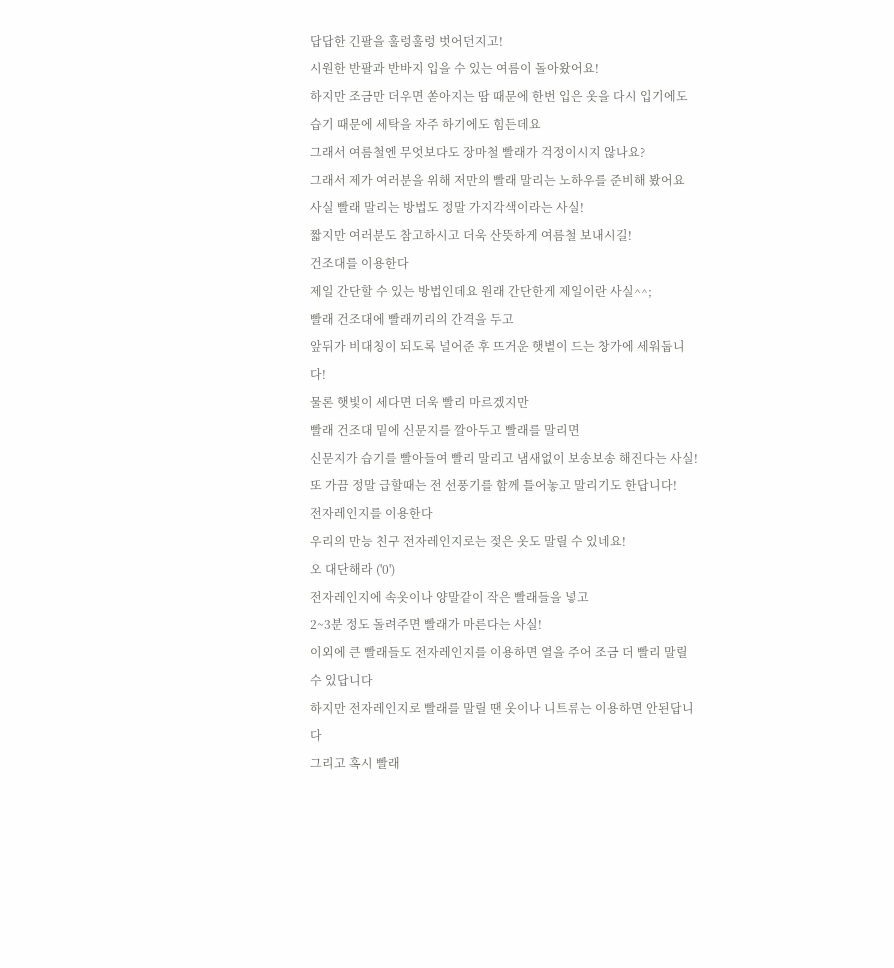답답한 긴팔을 훌렁훌렁 벗어던지고!
시원한 반팔과 반바지 입을 수 있는 여름이 돌아왔어요!
하지만 조금만 더우면 쏟아지는 땀 때문에 한번 입은 옷을 다시 입기에도
습기 때문에 세탁을 자주 하기에도 힘든데요
그래서 여름철엔 무엇보다도 장마철 빨래가 걱정이시지 않나요?
그래서 제가 여러분을 위해 저만의 빨래 말리는 노하우를 준비해 봤어요
사실 빨래 말리는 방법도 정말 가지각색이라는 사실!
짧지만 여러분도 참고하시고 더욱 산뜻하게 여름철 보내시길!
건조대를 이용한다
제일 간단할 수 있는 방법인데요 원래 간단한게 제일이란 사실^^;
빨래 건조대에 빨래끼리의 간격을 두고
앞뒤가 비대칭이 되도록 널어준 후 뜨거운 햇볕이 드는 창가에 세워둡니다!
물론 햇빛이 세다면 더욱 빨리 마르겠지만
빨래 건조대 밑에 신문지를 깔아두고 빨래를 말리면
신문지가 습기를 빨아들여 빨리 말리고 냄새없이 보송보송 해진다는 사실!
또 가끔 정말 급할때는 전 선풍기를 함께 틀어놓고 말리기도 한답니다!
전자레인지를 이용한다
우리의 만능 친구 전자레인지로는 젖은 옷도 말릴 수 있네요!
오 대단해라 ('0')
전자레인지에 속옷이나 양말같이 작은 빨래들을 넣고
2~3분 정도 돌려주면 빨래가 마른다는 사실!
이외에 큰 빨래들도 전자레인지를 이용하면 열을 주어 조금 더 빨리 말릴수 있답니다
하지만 전자레인지로 빨래를 말릴 땐 옷이나 니트류는 이용하면 안된답니다
그리고 혹시 빨래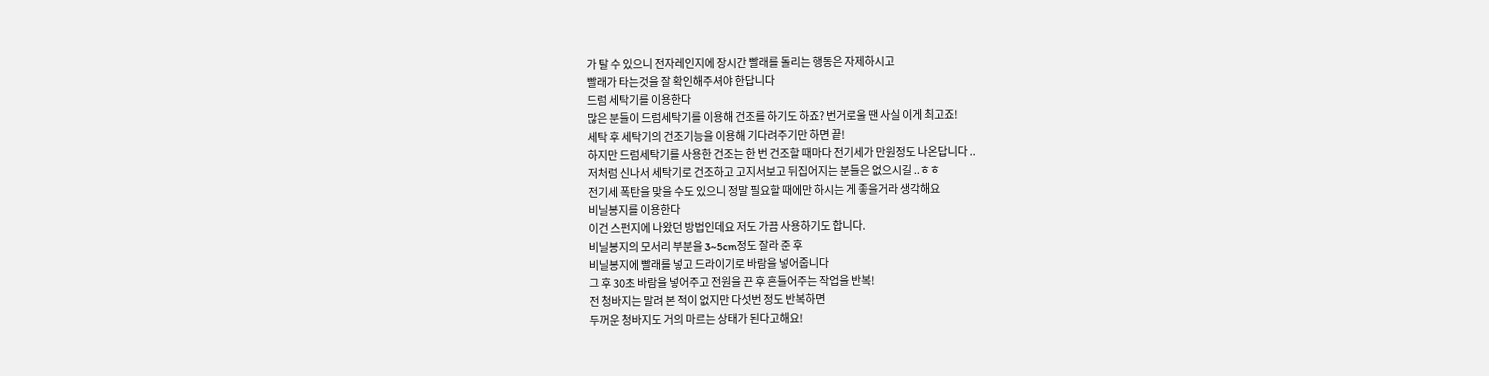가 탈 수 있으니 전자레인지에 장시간 빨래를 돌리는 행동은 자제하시고
빨래가 타는것을 잘 확인해주셔야 한답니다
드럼 세탁기를 이용한다
많은 분들이 드럼세탁기를 이용해 건조를 하기도 하죠? 번거로울 땐 사실 이게 최고죠!
세탁 후 세탁기의 건조기능을 이용해 기다려주기만 하면 끝!
하지만 드럼세탁기를 사용한 건조는 한 번 건조할 때마다 전기세가 만원정도 나온답니다 ..
저처럼 신나서 세탁기로 건조하고 고지서보고 뒤집어지는 분들은 없으시길 ..ㅎㅎ
전기세 폭탄을 맞을 수도 있으니 정말 필요할 때에만 하시는 게 좋을거라 생각해요
비닐봉지를 이용한다
이건 스펀지에 나왔던 방법인데요 저도 가끔 사용하기도 합니다.
비닐봉지의 모서리 부분을 3~5cm정도 잘라 준 후
비닐봉지에 빨래를 넣고 드라이기로 바람을 넣어줍니다
그 후 30초 바람을 넣어주고 전원을 끈 후 흔들어주는 작업을 반복!
전 청바지는 말려 본 적이 없지만 다섯번 정도 반복하면
두꺼운 청바지도 거의 마르는 상태가 된다고해요!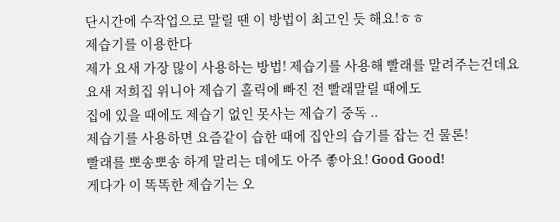단시간에 수작업으로 말릴 땐 이 방법이 최고인 듯 해요!ㅎㅎ
제습기를 이용한다
제가 요새 가장 많이 사용하는 방법! 제습기를 사용해 빨래를 말려주는건데요
요새 저희집 위니아 제습기 홀릭에 빠진 전 빨래말릴 때에도
집에 있을 때에도 제습기 없인 못사는 제습기 중독 ..
제습기를 사용하면 요즘같이 습한 때에 집안의 습기를 잡는 건 물론!
빨래를 뽀송뽀송 하게 말리는 데에도 아주 좋아요! Good Good!
게다가 이 똑똑한 제습기는 오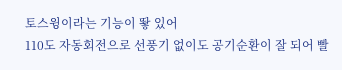토스윙이라는 기능이 뙇 있어
110도 자동회전으로 선풍기 없이도 공기순환이 잘 되어 빨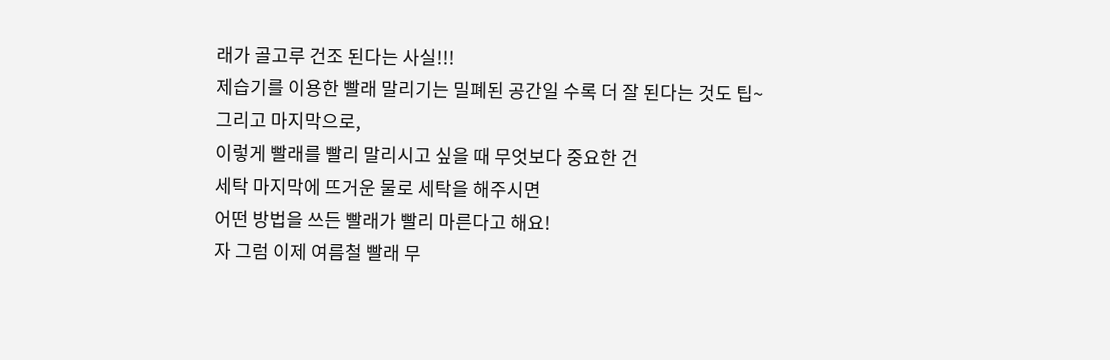래가 골고루 건조 된다는 사실!!!
제습기를 이용한 빨래 말리기는 밀폐된 공간일 수록 더 잘 된다는 것도 팁~
그리고 마지막으로,
이렇게 빨래를 빨리 말리시고 싶을 때 무엇보다 중요한 건
세탁 마지막에 뜨거운 물로 세탁을 해주시면
어떤 방법을 쓰든 빨래가 빨리 마른다고 해요!
자 그럼 이제 여름철 빨래 무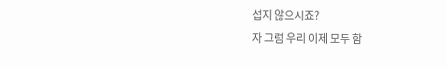섭지 않으시죠?
자 그럼 우리 이제 모두 함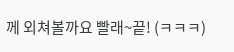께 외쳐볼까요 빨래~끝! (ㅋㅋㅋ)